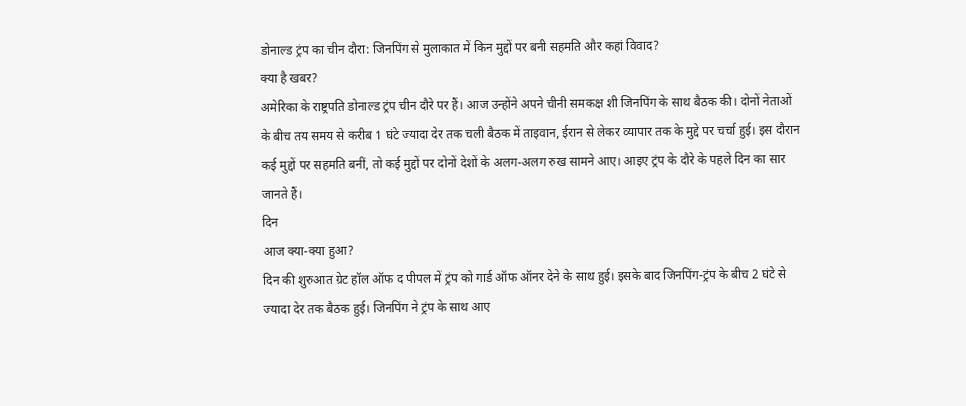डोनाल्ड ट्रंप का चीन दौरा: जिनपिंग से मुलाकात में किन मुद्दों पर बनी सहमति और कहां विवाद?
क्या है खबर?
अमेरिका के राष्ट्रपति डोनाल्ड ट्रंप चीन दौरे पर हैं। आज उन्होंने अपने चीनी समकक्ष शी जिनपिंग के साथ बैठक की। दोनों नेताओं के बीच तय समय से करीब 1 घंटे ज्यादा देर तक चली बैठक में ताइवान, ईरान से लेकर व्यापार तक के मुद्दे पर चर्चा हुई। इस दौरान कई मुद्दों पर सहमति बनीं, तो कई मुद्दों पर दोनों देशों के अलग-अलग रुख सामने आए। आइए ट्रंप के दौरे के पहले दिन का सार जानते हैं।
दिन
आज क्या-क्या हुआ?
दिन की शुरुआत ग्रेट हॉल ऑफ द पीपल में ट्रंप को गार्ड ऑफ ऑनर देने के साथ हुई। इसके बाद जिनपिंग-ट्रंप के बीच 2 घंटे से ज्यादा देर तक बैठक हुई। जिनपिंग ने ट्रंप के साथ आए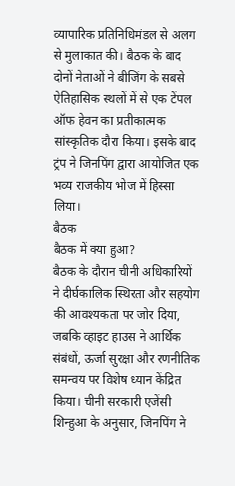व्यापारिक प्रतिनिधिमंडल से अलग से मुलाकात की। बैठक के बाद दोनों नेताओं ने बीजिंग के सबसे ऐतिहासिक स्थलों में से एक टेंपल ऑफ हेवन का प्रतीकात्मक सांस्कृतिक दौरा किया। इसके बाद ट्रंप ने जिनपिंग द्वारा आयोजित एक भव्य राजकीय भोज में हिस्सा लिया।
बैठक
बैठक में क्या हुआ?
बैठक के दौरान चीनी अधिकारियों ने दीर्घकालिक स्थिरता और सहयोग की आवश्यकता पर जोर दिया, जबकि व्हाइट हाउस ने आर्थिक संबंधों, ऊर्जा सुरक्षा और रणनीतिक समन्वय पर विशेष ध्यान केंद्रित किया। चीनी सरकारी एजेंसी शिन्हुआ के अनुसार, जिनपिंग ने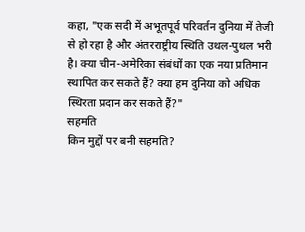कहा, "एक सदी में अभूतपूर्व परिवर्तन दुनिया में तेजी से हो रहा है और अंतरराष्ट्रीय स्थिति उथल-पुथल भरी है। क्या चीन-अमेरिका संबंधों का एक नया प्रतिमान स्थापित कर सकते हैं? क्या हम दुनिया को अधिक स्थिरता प्रदान कर सकते हैं?"
सहमति
किन मुद्दों पर बनी सहमति?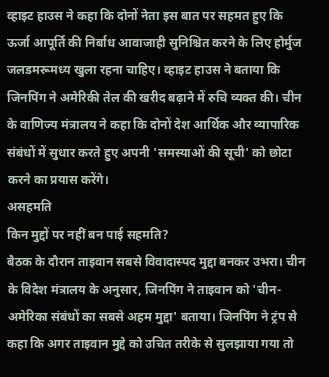व्हाइट हाउस ने कहा कि दोनों नेता इस बात पर सहमत हुए कि ऊर्जा आपूर्ति की निर्बाध आवाजाही सुनिश्चित करने के लिए होर्मुज जलडमरूमध्य खुला रहना चाहिए। व्हाइट हाउस ने बताया कि जिनपिंग ने अमेरिकी तेल की खरीद बढ़ाने में रुचि व्यक्त की। चीन के वाणिज्य मंत्रालय ने कहा कि दोनों देश आर्थिक और व्यापारिक संबंधों में सुधार करते हुए अपनी 'समस्याओं की सूची' को छोटा करने का प्रयास करेंगे।
असहमति
किन मुद्दों पर नहीं बन पाई सहमति?
बैठक के दौरान ताइवान सबसे विवादास्पद मुद्दा बनकर उभरा। चीन के विदेश मंत्रालय के अनुसार, जिनपिंग ने ताइवान को 'चीन-अमेरिका संबंधों का सबसे अहम मुद्दा' बताया। जिनपिंग ने ट्रंप से कहा कि अगर ताइवान मुद्दे को उचित तरीके से सुलझाया गया तो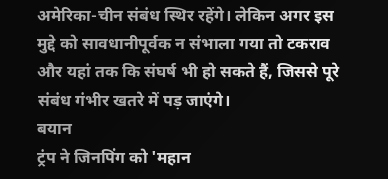अमेरिका-चीन संबंध स्थिर रहेंगे। लेकिन अगर इस मुद्दे को सावधानीपूर्वक न संभाला गया तो टकराव और यहां तक कि संघर्ष भी हो सकते हैं, जिससे पूरे संबंध गंभीर खतरे में पड़ जाएंगे।
बयान
ट्रंप ने जिनपिंग को 'महान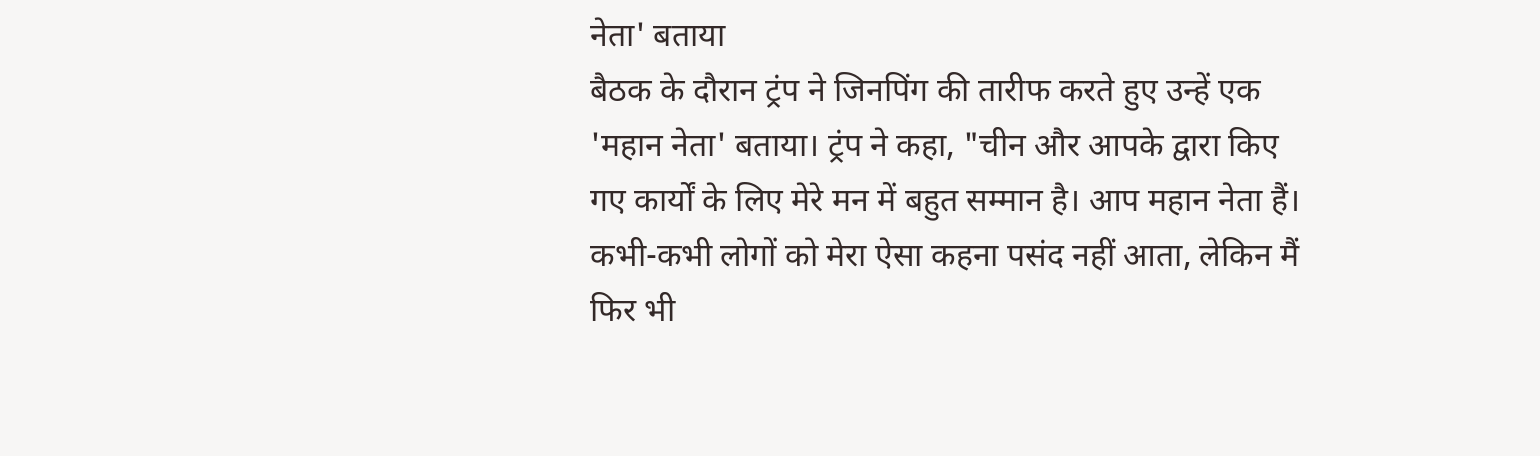नेता' बताया
बैठक के दौरान ट्रंप ने जिनपिंग की तारीफ करते हुए उन्हें एक 'महान नेता' बताया। ट्रंप ने कहा, "चीन और आपके द्वारा किए गए कार्यों के लिए मेरे मन में बहुत सम्मान है। आप महान नेता हैं। कभी-कभी लोगों को मेरा ऐसा कहना पसंद नहीं आता, लेकिन मैं फिर भी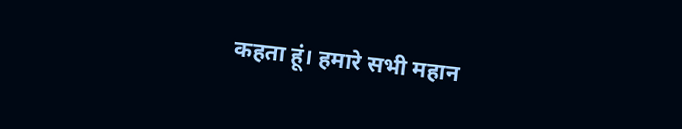कहता हूं। हमारे सभी महान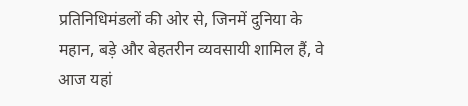प्रतिनिधिमंडलों की ओर से, जिनमें दुनिया के महान, बड़े और बेहतरीन व्यवसायी शामिल हैं, वे आज यहां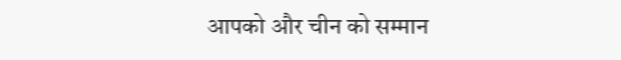आपको और चीन को सम्मान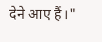देने आए हैं।"